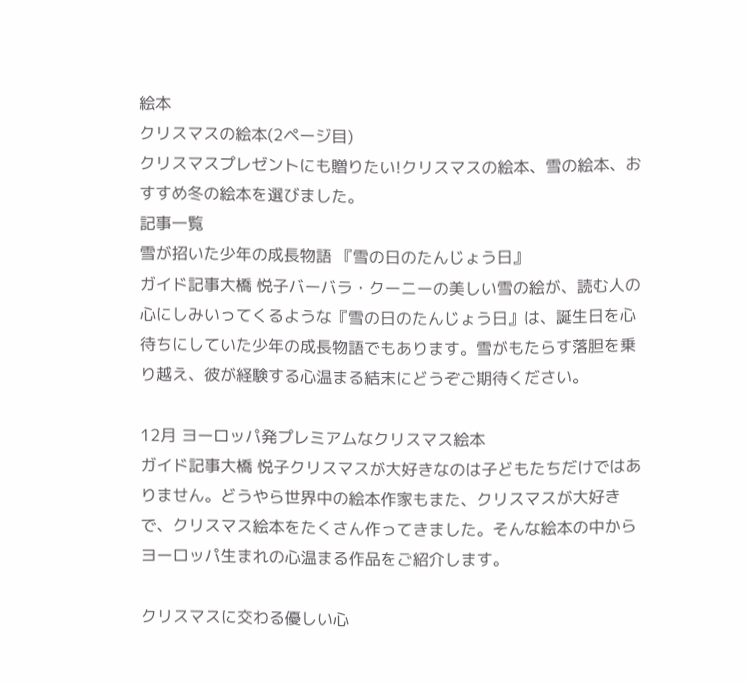絵本
クリスマスの絵本(2ページ目)
クリスマスプレゼントにも贈りたい!クリスマスの絵本、雪の絵本、おすすめ冬の絵本を選びました。
記事一覧
雪が招いた少年の成長物語 『雪の日のたんじょう日』
ガイド記事大橋 悦子バーバラ・クーニーの美しい雪の絵が、読む人の心にしみいってくるような『雪の日のたんじょう日』は、誕生日を心待ちにしていた少年の成長物語でもあります。雪がもたらす落胆を乗り越え、彼が経験する心温まる結末にどうぞご期待ください。

12月 ヨーロッパ発プレミアムなクリスマス絵本
ガイド記事大橋 悦子クリスマスが大好きなのは子どもたちだけではありません。どうやら世界中の絵本作家もまた、クリスマスが大好きで、クリスマス絵本をたくさん作ってきました。そんな絵本の中からヨーロッパ生まれの心温まる作品をご紹介します。

クリスマスに交わる優しい心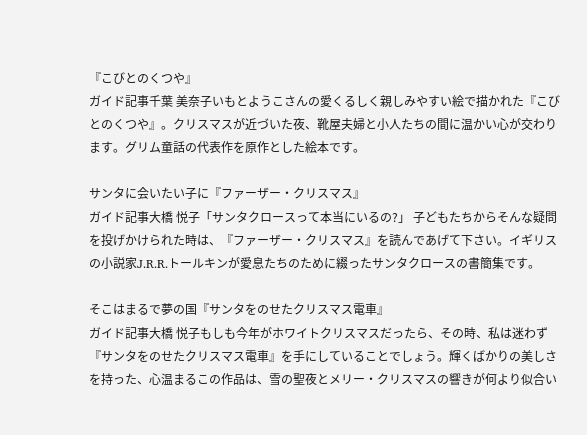『こびとのくつや』
ガイド記事千葉 美奈子いもとようこさんの愛くるしく親しみやすい絵で描かれた『こびとのくつや』。クリスマスが近づいた夜、靴屋夫婦と小人たちの間に温かい心が交わります。グリム童話の代表作を原作とした絵本です。

サンタに会いたい子に『ファーザー・クリスマス』
ガイド記事大橋 悦子「サンタクロースって本当にいるの?」 子どもたちからそんな疑問を投げかけられた時は、『ファーザー・クリスマス』を読んであげて下さい。イギリスの小説家J.R.R.トールキンが愛息たちのために綴ったサンタクロースの書簡集です。

そこはまるで夢の国『サンタをのせたクリスマス電車』
ガイド記事大橋 悦子もしも今年がホワイトクリスマスだったら、その時、私は迷わず『サンタをのせたクリスマス電車』を手にしていることでしょう。輝くばかりの美しさを持った、心温まるこの作品は、雪の聖夜とメリー・クリスマスの響きが何より似合い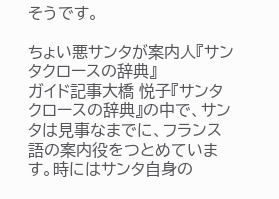そうです。

ちょい悪サンタが案内人『サンタクロースの辞典』
ガイド記事大橋 悦子『サンタクロースの辞典』の中で、サンタは見事なまでに、フランス語の案内役をつとめています。時にはサンタ自身の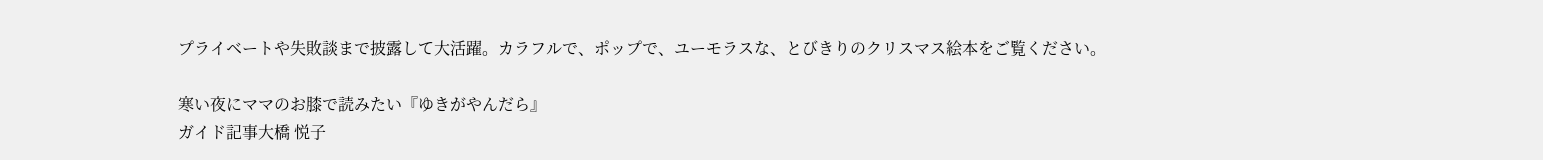プライベートや失敗談まで披露して大活躍。カラフルで、ポップで、ユーモラスな、とびきりのクリスマス絵本をご覧ください。

寒い夜にママのお膝で読みたい『ゆきがやんだら』
ガイド記事大橋 悦子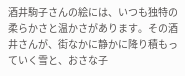酒井駒子さんの絵には、いつも独特の柔らかさと温かさがあります。その酒井さんが、街なかに静かに降り積もっていく雪と、おさな子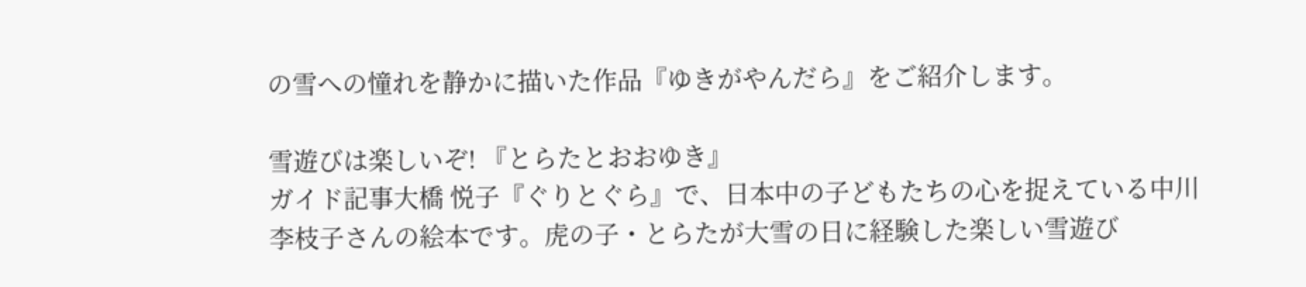の雪への憧れを静かに描いた作品『ゆきがやんだら』をご紹介します。

雪遊びは楽しいぞ! 『とらたとおおゆき』
ガイド記事大橋 悦子『ぐりとぐら』で、日本中の子どもたちの心を捉えている中川李枝子さんの絵本です。虎の子・とらたが大雪の日に経験した楽しい雪遊び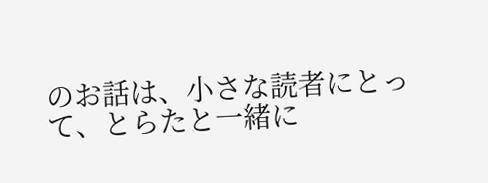のお話は、小さな読者にとって、とらたと一緒に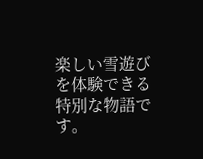楽しい雪遊びを体験できる特別な物語です。